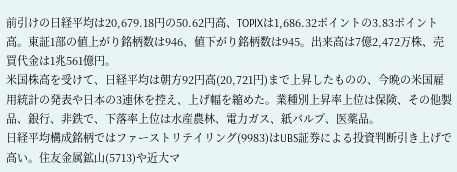前引けの日経平均は20,679.18円の50.62円高、TOPIXは1,686.32ポイントの3.83ポイント高。東証1部の値上がり銘柄数は946、値下がり銘柄数は945。出来高は7億2,472万株、売買代金は1兆561億円。
米国株高を受けて、日経平均は朝方92円高(20,721円)まで上昇したものの、今晩の米国雇用統計の発表や日本の3連休を控え、上げ幅を縮めた。業種別上昇率上位は保険、その他製品、銀行、非鉄で、下落率上位は水産農林、電力ガス、紙パルプ、医薬品。
日経平均構成銘柄ではファーストリテイリング(9983)はUBS証券による投資判断引き上げで高い。住友金属鉱山(5713)や近大マ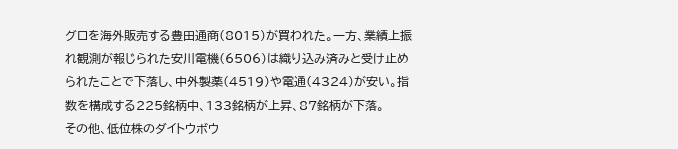グロを海外販売する豊田通商(8015)が買われた。一方、業績上振れ観測が報じられた安川電機(6506)は織り込み済みと受け止められたことで下落し、中外製薬(4519)や電通(4324)が安い。指数を構成する225銘柄中、133銘柄が上昇、87銘柄が下落。
その他、低位株のダイトウボウ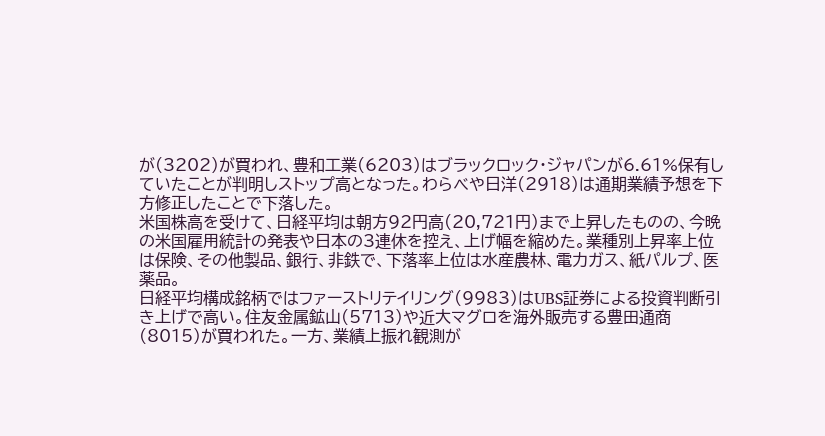が(3202)が買われ、豊和工業(6203)はブラックロック・ジャパンが6.61%保有していたことが判明しストップ高となった。わらべや日洋(2918)は通期業績予想を下方修正したことで下落した。
米国株高を受けて、日経平均は朝方92円高(20,721円)まで上昇したものの、今晩の米国雇用統計の発表や日本の3連休を控え、上げ幅を縮めた。業種別上昇率上位は保険、その他製品、銀行、非鉄で、下落率上位は水産農林、電力ガス、紙パルプ、医薬品。
日経平均構成銘柄ではファーストリテイリング(9983)はUBS証券による投資判断引き上げで高い。住友金属鉱山(5713)や近大マグロを海外販売する豊田通商(8015)が買われた。一方、業績上振れ観測が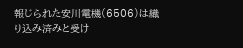報じられた安川電機(6506)は織り込み済みと受け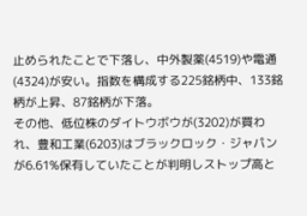止められたことで下落し、中外製薬(4519)や電通(4324)が安い。指数を構成する225銘柄中、133銘柄が上昇、87銘柄が下落。
その他、低位株のダイトウボウが(3202)が買われ、豊和工業(6203)はブラックロック・ジャパンが6.61%保有していたことが判明しストップ高と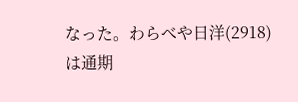なった。わらべや日洋(2918)は通期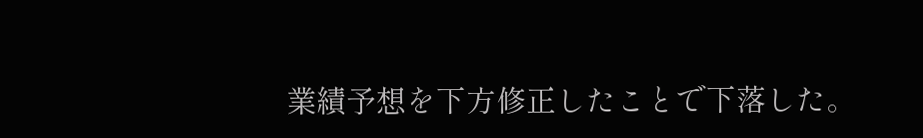業績予想を下方修正したことで下落した。